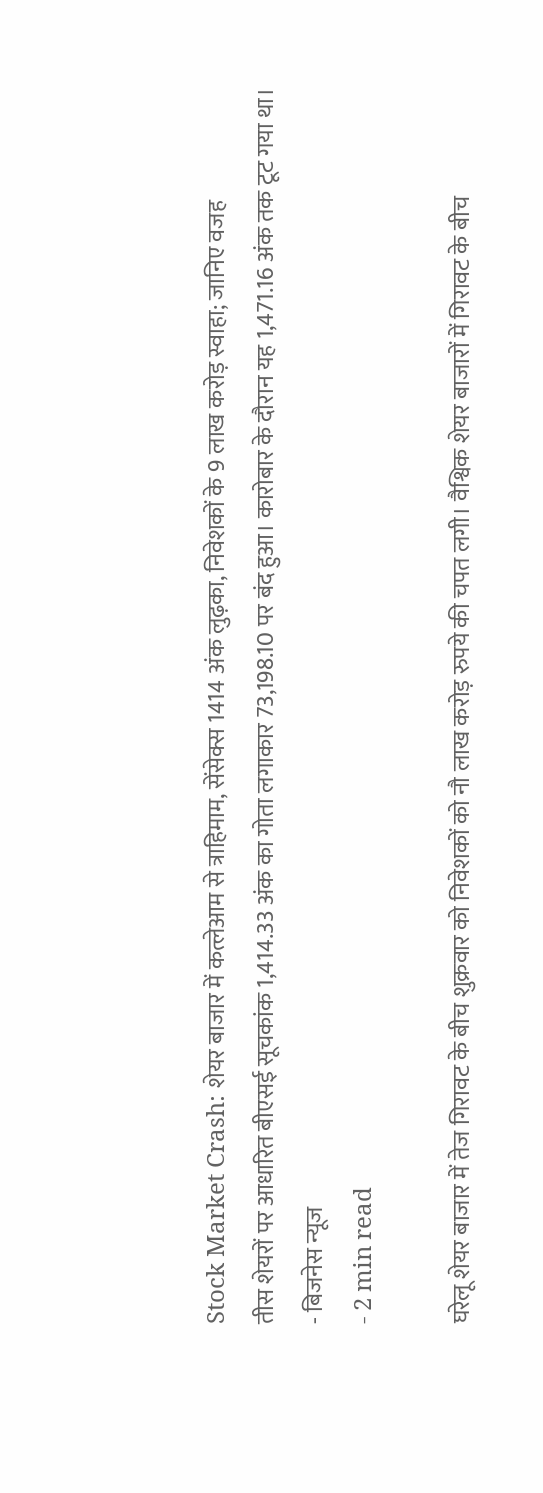Stock Market Crash: शेयर बाजार में कत्लेआम से त्राहिमाम, सेंसेक्स 1414 अंक लुढ़का, निवेशकों के 9 लाख करोड़ स्वाहा; जानिए वजह
तीस शेयरों पर आधारित बीएसई सूचकांक 1,414.33 अंक का गोता लगाकार 73,198.10 पर बंद हुआ। कारोबार के दौरान यह 1,471.16 अंक तक टूट गया था।
- बिजनेस न्यूज
- 2 min read

घरेलू शेयर बाजार में तेज गिरावट के बीच शुक्रवार को निवेशकों को नौ लाख करोड़ रुपये की चपत लगी। वैश्विक शेयर बाजारों में गिरावट के बीच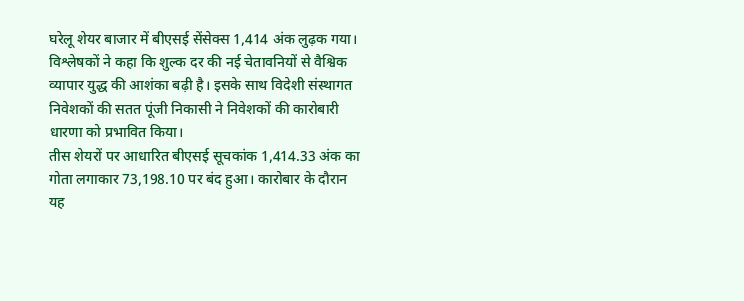घरेलू शेयर बाजार में बीएसई सेंसेक्स 1,414 अंक लुढ़क गया। विश्लेषकों ने कहा कि शुल्क दर की नई चेतावनियों से वैश्विक व्यापार युद्ध की आशंका बढ़ी है। इसके साथ विदेशी संस्थागत निवेशकों की सतत पूंजी निकासी ने निवेशकों की कारोबारी धारणा को प्रभावित किया।
तीस शेयरों पर आधारित बीएसई सूचकांक 1,414.33 अंक का गोता लगाकार 73,198.10 पर बंद हुआ। कारोबार के दौरान यह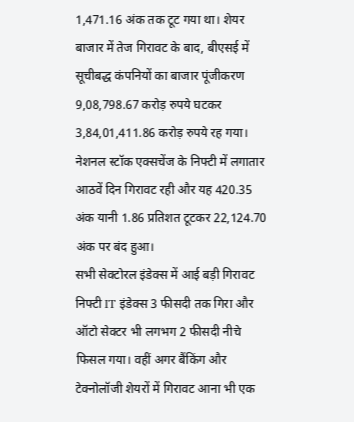1,471.16 अंक तक टूट गया था। शेयर बाजार में तेज गिरावट के बाद, बीएसई में सूचीबद्ध कंपनियों का बाजार पूंजीकरण 9,08,798.67 करोड़ रुपये घटकर 3,84,01,411.86 करोड़ रुपये रह गया। नेशनल स्टॉक एक्सचेंज के निफ्टी में लगातार आठवें दिन गिरावट रही और यह 420.35 अंक यानी 1.86 प्रतिशत टूटकर 22,124.70 अंक पर बंद हुआ।
सभी सेक्टोरल इंडेक्स में आई बड़ी गिरावट
निफ्टी IT इंडेक्स 3 फीसदी तक गिरा और ऑटो सेक्टर भी लगभग 2 फीसदी नीचे फिसल गया। वहीं अगर बैंकिंग और टेक्नोलॉजी शेयरों में गिरावट आना भी एक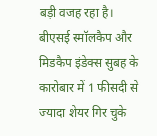बड़ी वजह रहा है। बीएसई स्मॉलकैप और मिडकैप इंडेक्स सुबह के कारोबार में 1 फीसदी से ज्यादा शेयर गिर चुके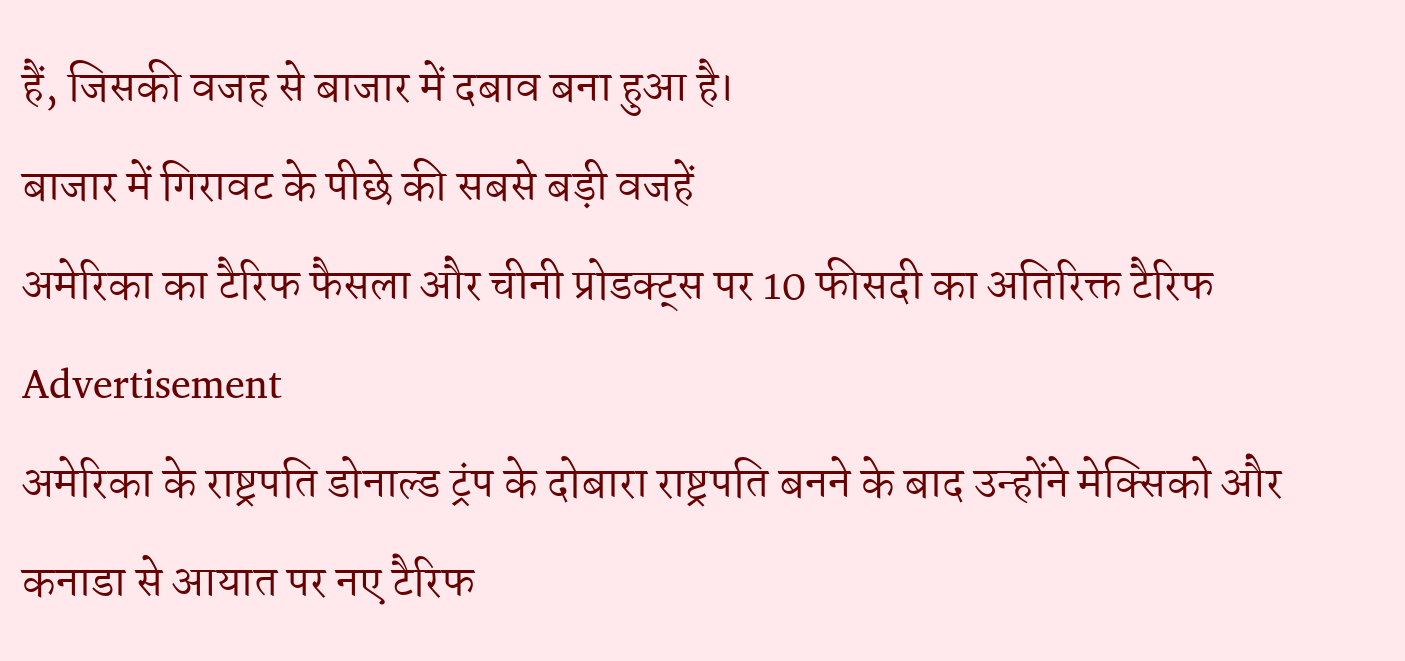हैं, जिसकी वजह से बाजार में दबाव बना हुआ है।
बाजार में गिरावट के पीछे की सबसे बड़ी वजहें
अमेरिका का टैरिफ फैसला और चीनी प्रोडक्ट्स पर 10 फीसदी का अतिरिक्त टैरिफ
Advertisement
अमेरिका के राष्ट्रपति डोनाल्ड ट्रंप के दोबारा राष्ट्रपति बनने के बाद उन्होंने मेक्सिको और कनाडा से आयात पर नए टैरिफ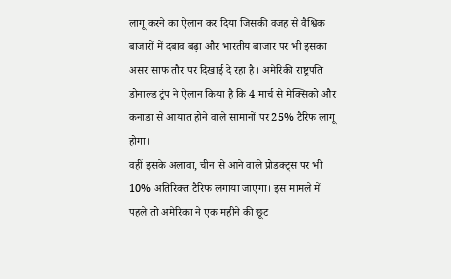लागू करने का ऐलान कर दिया जिसकी वजह से वैश्विक बाजारों में दबाव बढ़ा और भारतीय बाजार पर भी इसका असर साफ तौर पर दिखाई दे रहा है। अमेरिकी राष्ट्रपति डोनाल्ड ट्रंप ने ऐलान किया है कि 4 मार्च से मेक्सिको और कनाडा से आयात होने वाले सामानों पर 25% टैरिफ लागू होगा।
वहीं इसके अलावा, चीन से आने वाले प्रोडक्ट्स पर भी 10% अतिरिक्त टैरिफ लगाया जाएगा। इस मामले में पहले तो अमेरिका ने एक महीने की छूट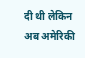दी थी लेकिन अब अमेरिकी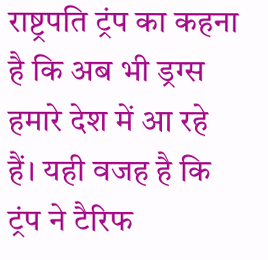राष्ट्रपति ट्रंप का कहना है कि अब भी ड्रग्स हमारे देश में आ रहे हैं। यही वजह है कि ट्रंप ने टैरिफ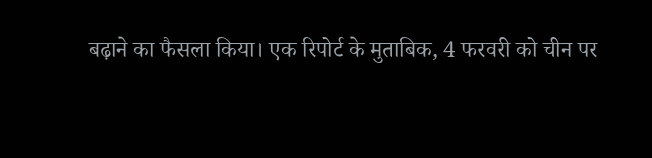बढ़ाने का फैसला किया। एक रिपोर्ट के मुताबिक, 4 फरवरी को चीन पर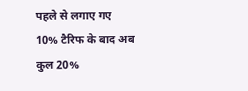पहले से लगाए गए 10% टैरिफ के बाद अब कुल 20%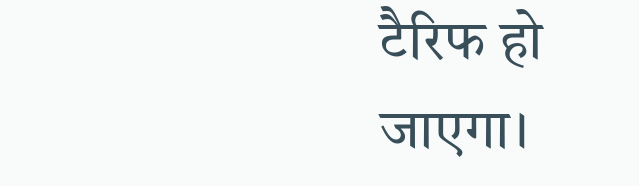टैरिफ हो जाएगा।